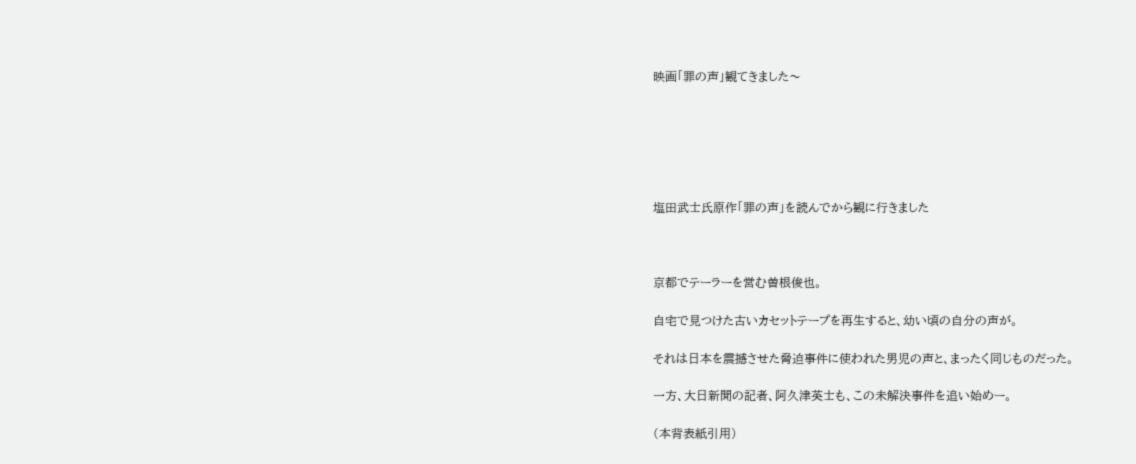映画「罪の声」観てきました〜






塩田武士氏原作「罪の声」を読んでから観に行きました



京都でテーラーを営む曽根俊也。

自宅で見つけた古いカセットテープを再生すると、幼い頃の自分の声が。

それは日本を震撼させた脅迫事件に使われた男児の声と、まったく同じものだった。

一方、大日新聞の記者、阿久津英士も、この未解決事件を追い始めー。

(本背表紙引用)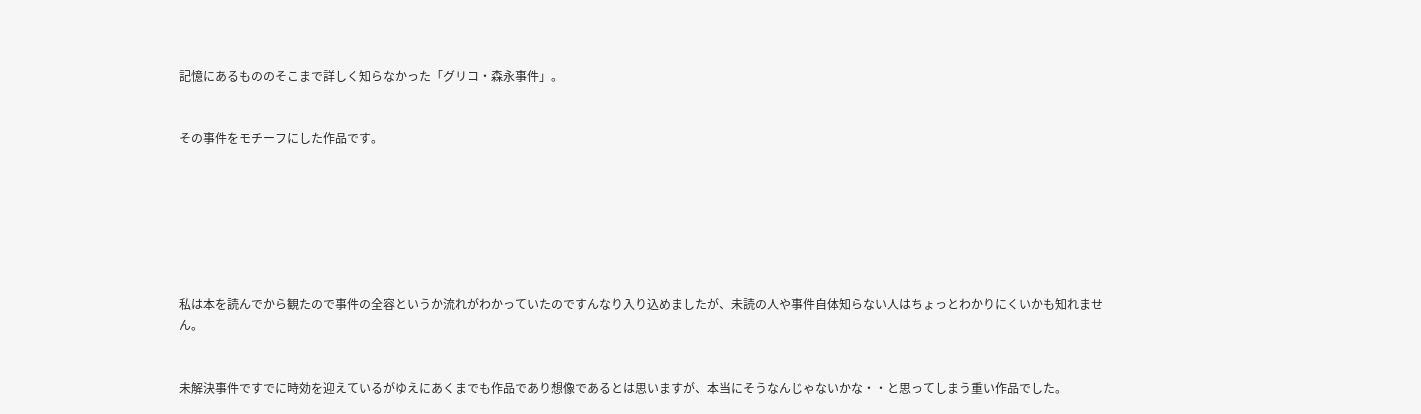記憶にあるもののそこまで詳しく知らなかった「グリコ・森永事件」。


その事件をモチーフにした作品です。







私は本を読んでから観たので事件の全容というか流れがわかっていたのですんなり入り込めましたが、未読の人や事件自体知らない人はちょっとわかりにくいかも知れません。


未解決事件ですでに時効を迎えているがゆえにあくまでも作品であり想像であるとは思いますが、本当にそうなんじゃないかな・・と思ってしまう重い作品でした。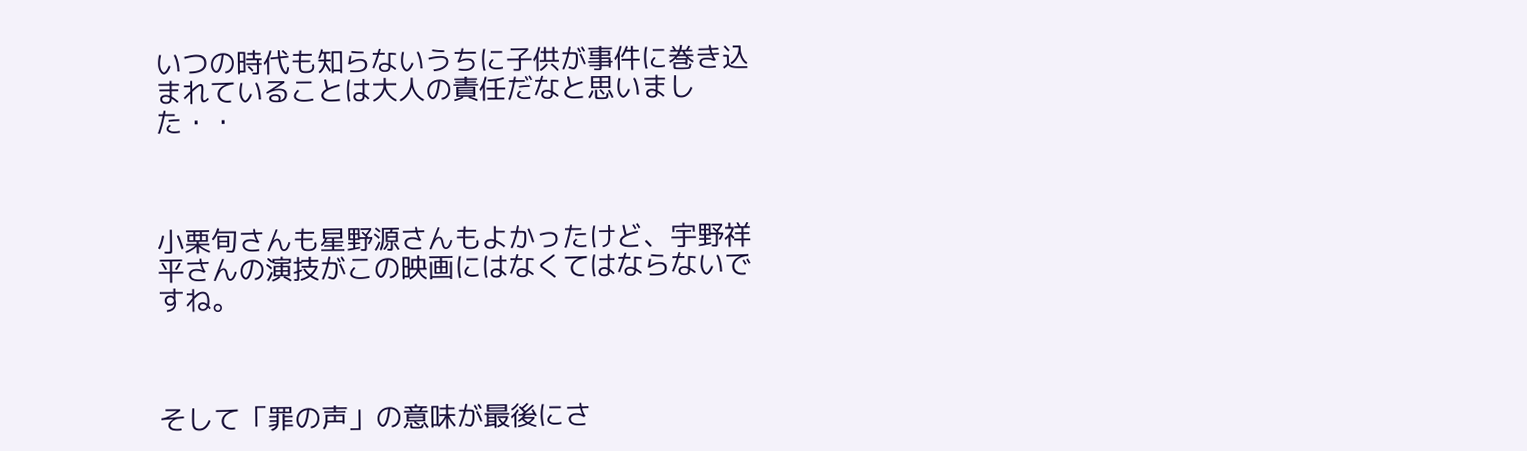いつの時代も知らないうちに子供が事件に巻き込まれていることは大人の責任だなと思いました・・



小栗旬さんも星野源さんもよかったけど、宇野祥平さんの演技がこの映画にはなくてはならないですね。



そして「罪の声」の意味が最後にさ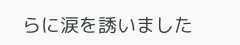らに涙を誘いました